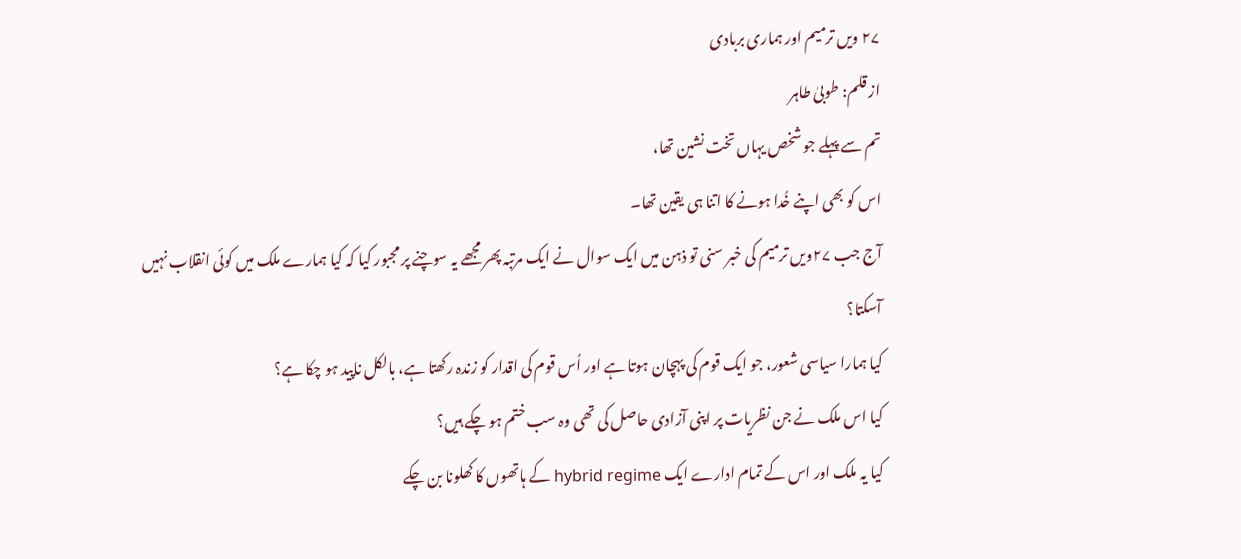۲۷ ویں ترمیم اور ہماری بربادی
از قلم: طوبیٰ طاہر
تم سے پہلے جو شخص یہاں تخت نشین تھا،
اس کو بھی اپنے خُدا ہونے کا اتنا ہی یقین تھا۔
آج جب ۲۷ویں ترمیم کی خبر سنی تو ذہن میں ایک سوال نے ایک مرتبہ پھر مجھے یہ سوچنے پر مجبور کیا کہ کیا ہمارے ملک میں کوئی انقلاب نہیں آسکتا؟
کیا ہمارا سیاسی شعور، جو ایک قوم کی پہچان ہوتا ہے اور اُس قوم کی اقدار کو زندہ رکھتا ہے، بالکل ناپید ہو چکا ہے؟
کیا اس ملک نے جن نظریات پر اپنی آزادی حاصل کی تھی وہ سب ختم ہو چکے ہیں؟
کیا یہ ملک اور اس کے تمام ادارے ایک hybrid regime کے ہاتھوں کا کھلونا بن چکے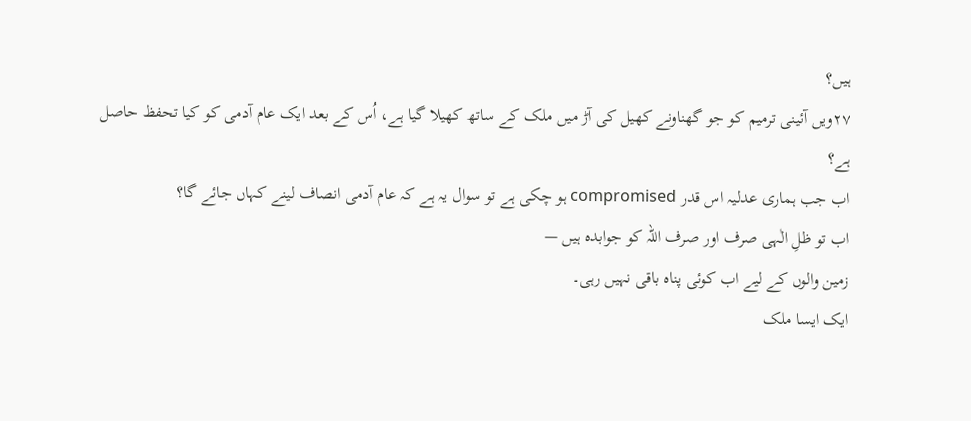ہیں؟
۲۷ویں آئینی ترمیم کو جو گھناونے کھیل کی آڑ میں ملک کے ساتھ کھیلا گیا ہے، اُس کے بعد ایک عام آدمی کو کیا تحفظ حاصل ہے؟
اب جب ہماری عدلیہ اس قدر compromised ہو چکی ہے تو سوال یہ ہے کہ عام آدمی انصاف لینے کہاں جائے گا؟
اب تو ظلِ الٰہی صرف اور صرف اللہ کو جوابدہ ہیں —
زمین والوں کے لیے اب کوئی پناہ باقی نہیں رہی۔
ایک ایسا ملک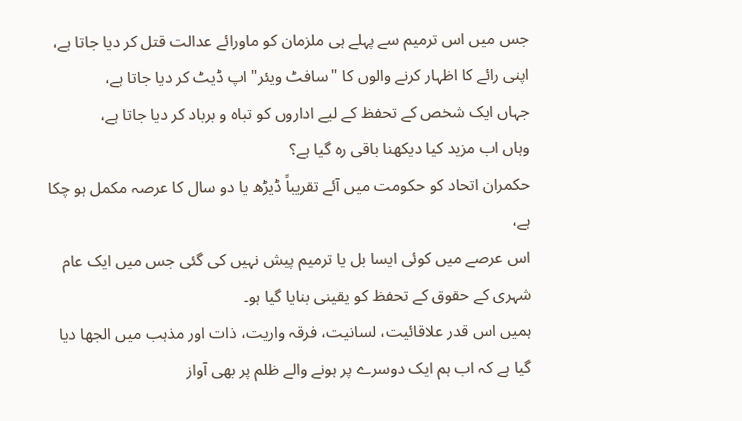جس میں اس ترمیم سے پہلے ہی ملزمان کو ماورائے عدالت قتل کر دیا جاتا ہے،
اپنی رائے کا اظہار کرنے والوں کا "سافٹ ویئر" اپ ڈیٹ کر دیا جاتا ہے،
جہاں ایک شخص کے تحفظ کے لیے اداروں کو تباہ و برباد کر دیا جاتا ہے،
وہاں اب مزید کیا دیکھنا باقی رہ گیا ہے؟
حکمران اتحاد کو حکومت میں آئے تقریباً ڈیڑھ یا دو سال کا عرصہ مکمل ہو چکا ہے،
اس عرصے میں کوئی ایسا بل یا ترمیم پیش نہیں کی گئی جس میں ایک عام شہری کے حقوق کے تحفظ کو یقینی بنایا گیا ہو۔
ہمیں اس قدر علاقائیت، لسانیت، فرقہ واریت، ذات اور مذہب میں الجھا دیا گیا ہے کہ اب ہم ایک دوسرے پر ہونے والے ظلم پر بھی آواز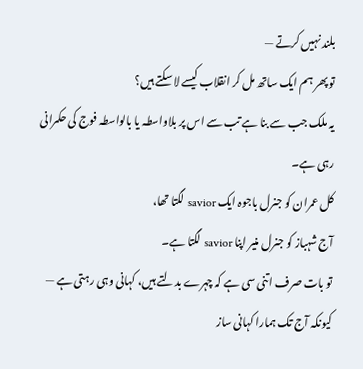بلند نہیں کرتے —
تو پھر ہم ایک ساتھ مل کر انقلاب کیسے لا سکتے ہیں؟
یہ ملک جب سے بنا ہے تب سے اس پر بلاواسطہ یا بالواسطہ فوج کی حکمرانی رہی ہے۔
کل عمران کو جنرل باجوہ ایک savior لگتا تھا،
آج شہباز کو جنرل منیر اپنا savior لگتا ہے۔
تو بات صرف اتنی سی ہے کہ چہرے بدلتے ہیں، کہانی وہی رہتی ہے —
کیونکہ آج تک ہمارا کہانی ساز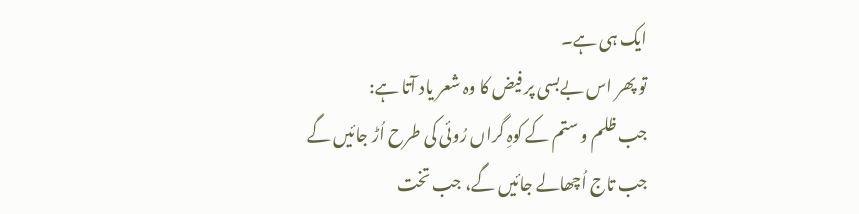ایک ہی ہے۔
تو پھر اس بےبسی پر فیض کا وہ شعر یاد آتا ہے:
جب ظلم و ستم کے کوہِ گراں رُوئی کی طرح اُڑ جائیں گے
جب تاج اُچھالے جائیں گے، جب تخت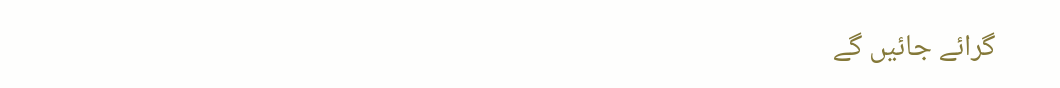گرائے جائیں گے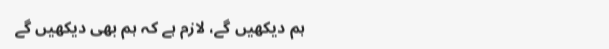ہم دیکھیں گے، لازم ہے کہ ہم بھی دیکھیں گے